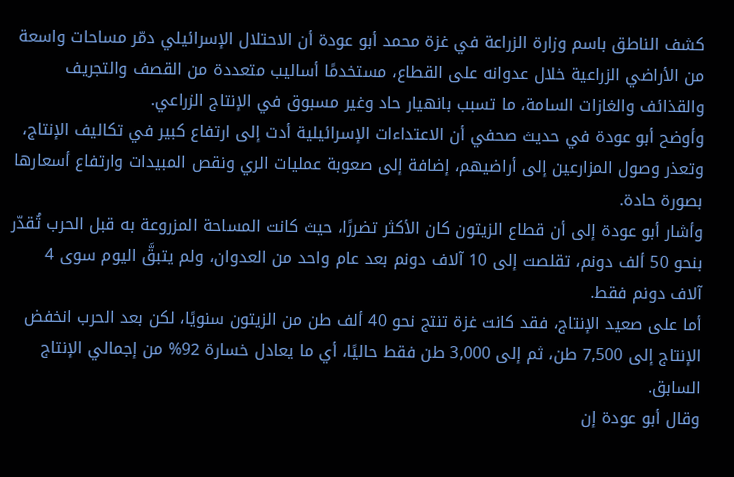كشف الناطق باسم وزارة الزراعة في غزة محمد أبو عودة أن الاحتلال الإسرائيلي دمّر مساحات واسعة من الأراضي الزراعية خلال عدوانه على القطاع، مستخدمًا أساليب متعددة من القصف والتجريف والقذائف والغازات السامة، ما تسبب بانهيار حاد وغير مسبوق في الإنتاج الزراعي.
وأوضح أبو عودة في حديث صحفي أن الاعتداءات الإسرائيلية أدت إلى ارتفاع كبير في تكاليف الإنتاج، وتعذر وصول المزارعين إلى أراضيهم، إضافة إلى صعوبة عمليات الري ونقص المبيدات وارتفاع أسعارها بصورة حادة.
وأشار أبو عودة إلى أن قطاع الزيتون كان الأكثر تضررًا، حيث كانت المساحة المزروعة به قبل الحرب تُقدّر بنحو 50 ألف دونم، تقلصت إلى 10 آلاف دونم بعد عام واحد من العدوان، ولم يتبقَّ اليوم سوى 4 آلاف دونم فقط.
أما على صعيد الإنتاج، فقد كانت غزة تنتج نحو 40 ألف طن من الزيتون سنويًا، لكن بعد الحرب انخفض الإنتاج إلى 7,500 طن، ثم إلى 3,000 طن فقط حاليًا، أي ما يعادل خسارة 92% من إجمالي الإنتاج السابق.
وقال أبو عودة إن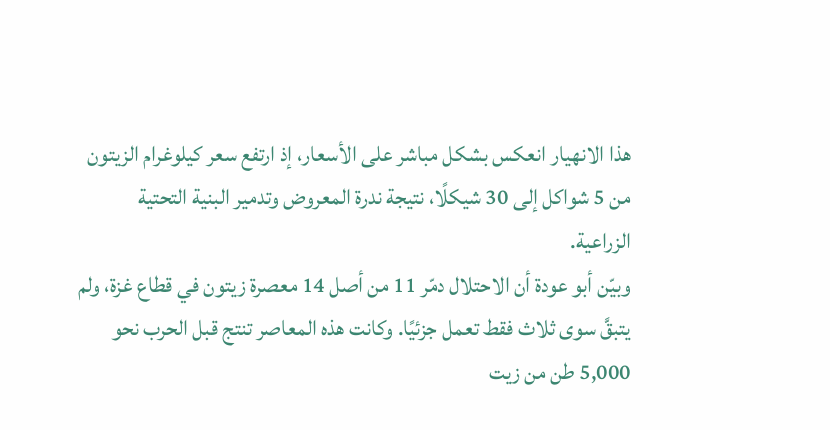هذا الانهيار انعكس بشكل مباشر على الأسعار، إذ ارتفع سعر كيلوغرام الزيتون من 5 شواكل إلى 30 شيكلًا، نتيجة ندرة المعروض وتدمير البنية التحتية الزراعية.
وبيّن أبو عودة أن الاحتلال دمّر 11 من أصل 14 معصرة زيتون في قطاع غزة، ولم يتبقَّ سوى ثلاث فقط تعمل جزئيًا. وكانت هذه المعاصر تنتج قبل الحرب نحو 5,000 طن من زيت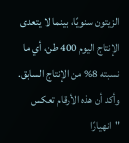الزيتون سنويًا، بينما لا يتعدى الإنتاج اليوم 400 طن، أي ما نسبته 8% من الإنتاج السابق.
وأكد أن هذه الأرقام تعكس "انهيارًا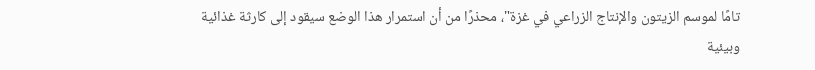تامًا لموسم الزيتون والإنتاج الزراعي في غزة"، محذرًا من أن استمرار هذا الوضع سيقود إلى كارثة غذائية وبيئية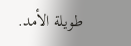طويلة الأمد.